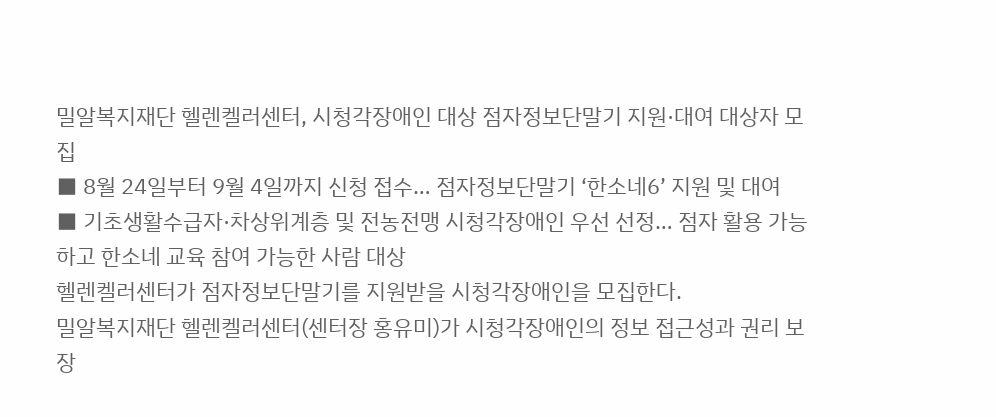밀알복지재단 헬렌켈러센터, 시청각장애인 대상 점자정보단말기 지원·대여 대상자 모집
■ 8월 24일부터 9월 4일까지 신청 접수… 점자정보단말기 ‘한소네6’ 지원 및 대여
■ 기초생활수급자·차상위계층 및 전농전맹 시청각장애인 우선 선정… 점자 활용 가능하고 한소네 교육 참여 가능한 사람 대상
헬렌켈러센터가 점자정보단말기를 지원받을 시청각장애인을 모집한다.
밀알복지재단 헬렌켈러센터(센터장 홍유미)가 시청각장애인의 정보 접근성과 권리 보장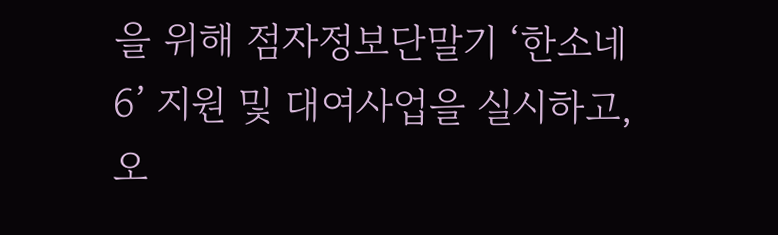을 위해 점자정보단말기 ‘한소네6’ 지원 및 대여사업을 실시하고, 오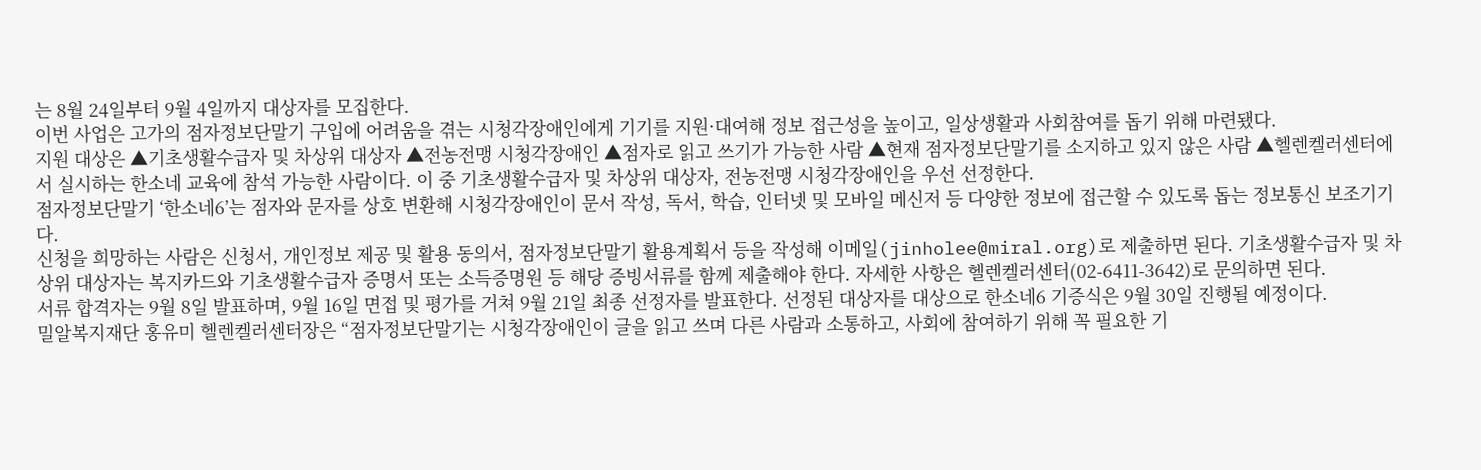는 8월 24일부터 9월 4일까지 대상자를 모집한다.
이번 사업은 고가의 점자정보단말기 구입에 어려움을 겪는 시청각장애인에게 기기를 지원·대여해 정보 접근성을 높이고, 일상생활과 사회참여를 돕기 위해 마련됐다.
지원 대상은 ▲기초생활수급자 및 차상위 대상자 ▲전농전맹 시청각장애인 ▲점자로 읽고 쓰기가 가능한 사람 ▲현재 점자정보단말기를 소지하고 있지 않은 사람 ▲헬렌켈러센터에서 실시하는 한소네 교육에 참석 가능한 사람이다. 이 중 기초생활수급자 및 차상위 대상자, 전농전맹 시청각장애인을 우선 선정한다.
점자정보단말기 ‘한소네6’는 점자와 문자를 상호 변환해 시청각장애인이 문서 작성, 독서, 학습, 인터넷 및 모바일 메신저 등 다양한 정보에 접근할 수 있도록 돕는 정보통신 보조기기다.
신청을 희망하는 사람은 신청서, 개인정보 제공 및 활용 동의서, 점자정보단말기 활용계획서 등을 작성해 이메일(jinholee@miral.org)로 제출하면 된다. 기초생활수급자 및 차상위 대상자는 복지카드와 기초생활수급자 증명서 또는 소득증명원 등 해당 증빙서류를 함께 제출해야 한다. 자세한 사항은 헬렌켈러센터(02-6411-3642)로 문의하면 된다.
서류 합격자는 9월 8일 발표하며, 9월 16일 면접 및 평가를 거쳐 9월 21일 최종 선정자를 발표한다. 선정된 대상자를 대상으로 한소네6 기증식은 9월 30일 진행될 예정이다.
밀알복지재단 홍유미 헬렌켈러센터장은 “점자정보단말기는 시청각장애인이 글을 읽고 쓰며 다른 사람과 소통하고, 사회에 참여하기 위해 꼭 필요한 기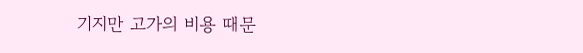기지만 고가의 비용 때문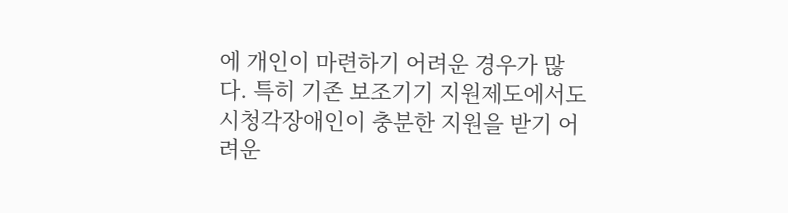에 개인이 마련하기 어려운 경우가 많다. 특히 기존 보조기기 지원제도에서도 시청각장애인이 충분한 지원을 받기 어려운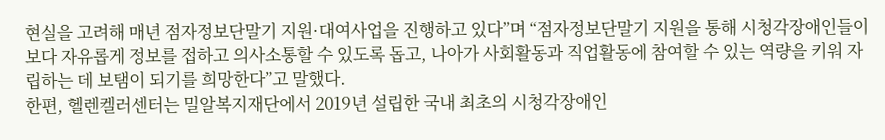현실을 고려해 매년 점자정보단말기 지원·대여사업을 진행하고 있다”며 “점자정보단말기 지원을 통해 시청각장애인들이 보다 자유롭게 정보를 접하고 의사소통할 수 있도록 돕고, 나아가 사회활동과 직업활동에 참여할 수 있는 역량을 키워 자립하는 데 보탬이 되기를 희망한다”고 말했다.
한편, 헬렌켈러센터는 밀알복지재단에서 2019년 설립한 국내 최초의 시청각장애인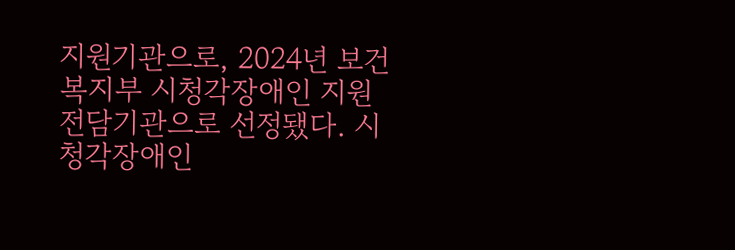지원기관으로, 2024년 보건복지부 시청각장애인 지원 전담기관으로 선정됐다. 시청각장애인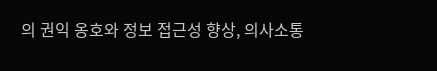의 권익 옹호와 정보 접근성 향상, 의사소통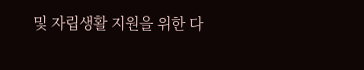및 자립생활 지원을 위한 다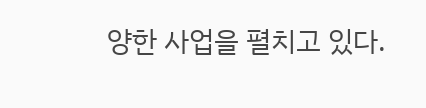양한 사업을 펼치고 있다.